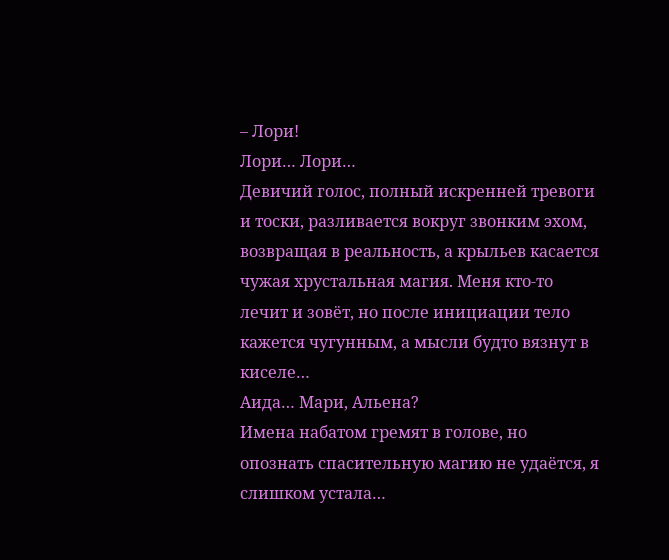– Лори!
Лори… Лори…
Девичий голос, полный искренней тревоги и тоски, разливается вокруг звонким эхом, возвращая в реальность, а крыльев касается чужая хрустальная магия. Меня кто-то лечит и зовёт, но после инициации тело кажется чугунным, а мысли будто вязнут в киселе…
Аида… Мари, Альена?
Имена набатом гремят в голове, но опознать спасительную магию не удаётся, я слишком устала…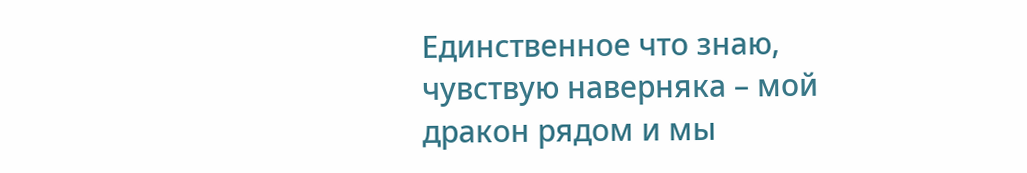Единственное что знаю, чувствую наверняка – мой дракон рядом и мы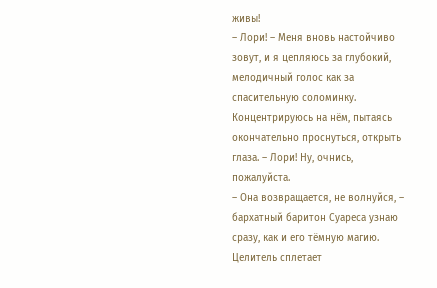живы!
– Лори! – Меня вновь настойчиво зовут, и я цепляюсь за глубокий, мелодичный голос как за спасительную соломинку. Концентрируюсь на нём, пытаясь окончательно проснуться, открыть глаза. – Лори! Ну, очнись, пожалуйста.
– Она возвращается, не волнуйся, – бархатный баритон Суареса узнаю сразу, как и его тёмную магию.
Целитель сплетает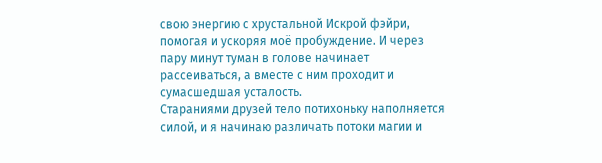свою энергию с хрустальной Искрой фэйри, помогая и ускоряя моё пробуждение. И через пару минут туман в голове начинает рассеиваться, а вместе с ним проходит и сумасшедшая усталость.
Стараниями друзей тело потихоньку наполняется силой, и я начинаю различать потоки магии и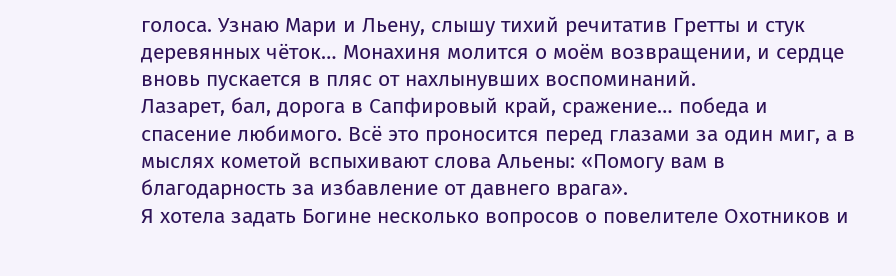голоса. Узнаю Мари и Льену, слышу тихий речитатив Гретты и стук деревянных чёток… Монахиня молится о моём возвращении, и сердце вновь пускается в пляс от нахлынувших воспоминаний.
Лазарет, бал, дорога в Сапфировый край, сражение… победа и спасение любимого. Всё это проносится перед глазами за один миг, а в мыслях кометой вспыхивают слова Альены: «Помогу вам в благодарность за избавление от давнего врага».
Я хотела задать Богине несколько вопросов о повелителе Охотников и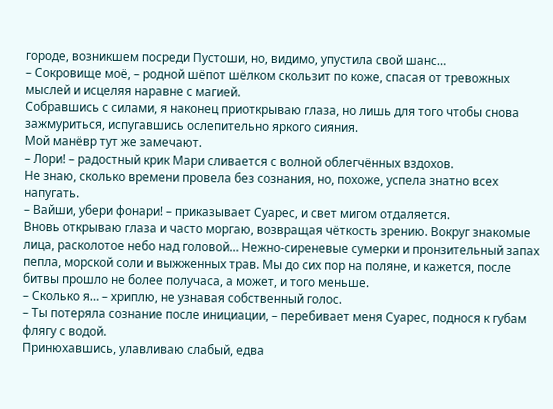городе, возникшем посреди Пустоши, но, видимо, упустила свой шанс…
– Сокровище моё, – родной шёпот шёлком скользит по коже, спасая от тревожных мыслей и исцеляя наравне с магией.
Собравшись с силами, я наконец приоткрываю глаза, но лишь для того чтобы снова зажмуриться, испугавшись ослепительно яркого сияния.
Мой манёвр тут же замечают.
– Лори! – радостный крик Мари сливается с волной облегчённых вздохов.
Не знаю, сколько времени провела без сознания, но, похоже, успела знатно всех напугать.
– Вайши, убери фонари! – приказывает Суарес, и свет мигом отдаляется.
Вновь открываю глаза и часто моргаю, возвращая чёткость зрению. Вокруг знакомые лица, расколотое небо над головой… Нежно-сиреневые сумерки и пронзительный запах пепла, морской соли и выжженных трав. Мы до сих пор на поляне, и кажется, после битвы прошло не более получаса, а может, и того меньше.
– Сколько я… – хриплю, не узнавая собственный голос.
– Ты потеряла сознание после инициации, – перебивает меня Суарес, поднося к губам флягу с водой.
Принюхавшись, улавливаю слабый, едва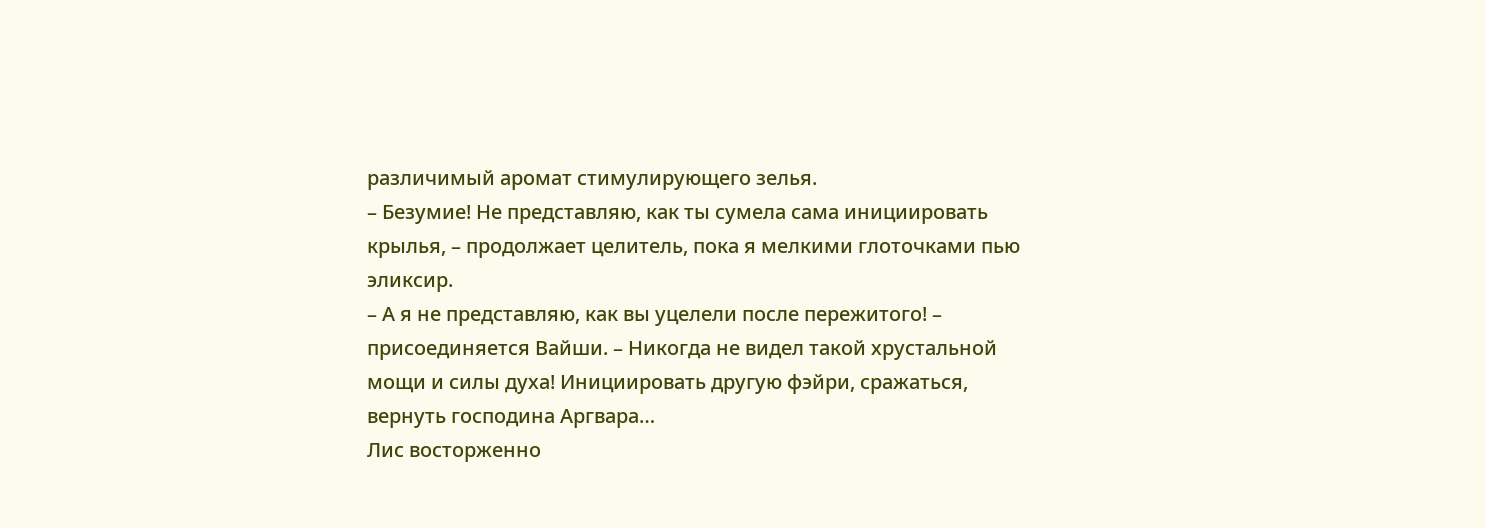различимый аромат стимулирующего зелья.
– Безумие! Не представляю, как ты сумела сама инициировать крылья, – продолжает целитель, пока я мелкими глоточками пью эликсир.
– А я не представляю, как вы уцелели после пережитого! – присоединяется Вайши. – Никогда не видел такой хрустальной мощи и силы духа! Инициировать другую фэйри, сражаться, вернуть господина Аргвара…
Лис восторженно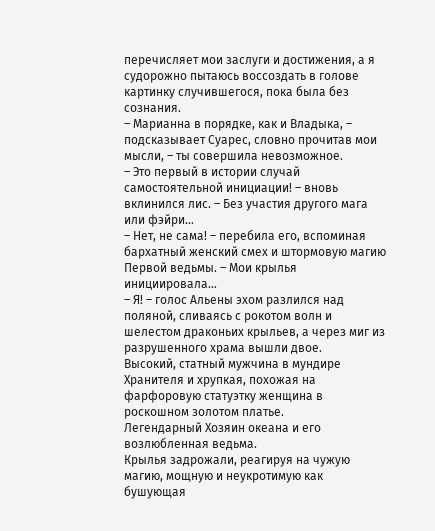перечисляет мои заслуги и достижения, а я судорожно пытаюсь воссоздать в голове картинку случившегося, пока была без сознания.
– Марианна в порядке, как и Владыка, – подсказывает Суарес, словно прочитав мои мысли, – ты совершила невозможное.
– Это первый в истории случай самостоятельной инициации! – вновь вклинился лис. – Без участия другого мага или фэйри…
– Нет, не сама! – перебила его, вспоминая бархатный женский смех и штормовую магию Первой ведьмы. – Мои крылья инициировала…
– Я! – голос Альены эхом разлился над поляной, сливаясь с рокотом волн и шелестом драконьих крыльев, а через миг из разрушенного храма вышли двое.
Высокий, статный мужчина в мундире Хранителя и хрупкая, похожая на фарфоровую статуэтку женщина в роскошном золотом платье.
Легендарный Хозяин океана и его возлюбленная ведьма.
Крылья задрожали, реагируя на чужую магию, мощную и неукротимую как бушующая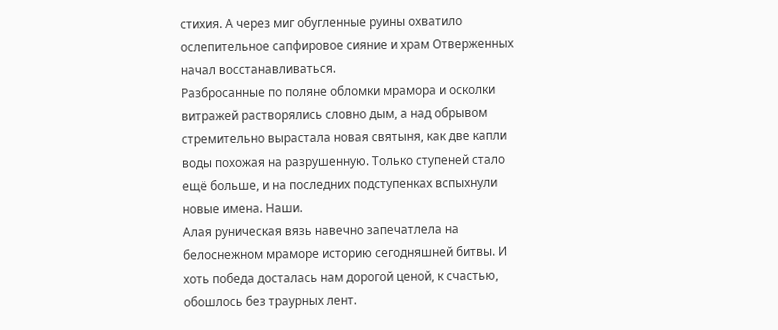стихия. А через миг обугленные руины охватило ослепительное сапфировое сияние и храм Отверженных начал восстанавливаться.
Разбросанные по поляне обломки мрамора и осколки витражей растворялись словно дым, а над обрывом стремительно вырастала новая святыня, как две капли воды похожая на разрушенную. Только ступеней стало ещё больше, и на последних подступенках вспыхнули новые имена. Наши.
Алая руническая вязь навечно запечатлела на белоснежном мраморе историю сегодняшней битвы. И хоть победа досталась нам дорогой ценой, к счастью, обошлось без траурных лент.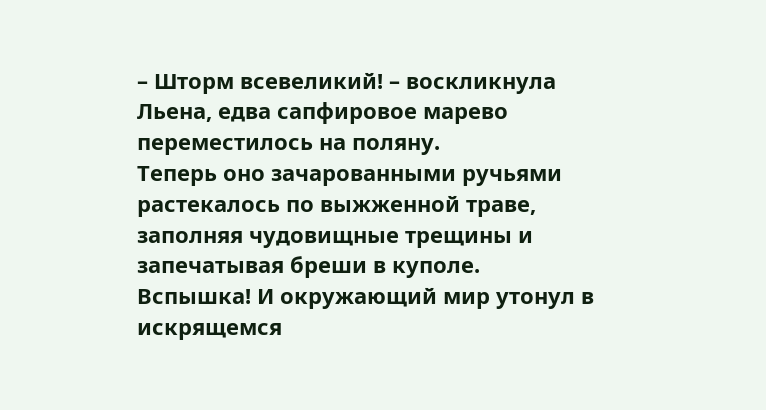– Шторм всевеликий! – воскликнула Льена, едва сапфировое марево переместилось на поляну.
Теперь оно зачарованными ручьями растекалось по выжженной траве, заполняя чудовищные трещины и запечатывая бреши в куполе.
Вспышка! И окружающий мир утонул в искрящемся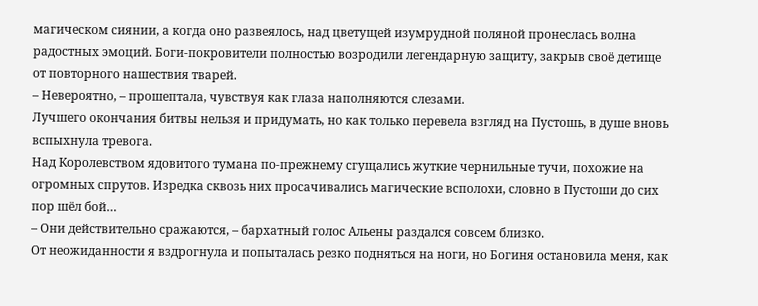магическом сиянии, а когда оно развеялось, над цветущей изумрудной поляной пронеслась волна радостных эмоций. Боги-покровители полностью возродили легендарную защиту, закрыв своё детище от повторного нашествия тварей.
– Невероятно, – прошептала, чувствуя как глаза наполняются слезами.
Лучшего окончания битвы нельзя и придумать, но как только перевела взгляд на Пустошь, в душе вновь вспыхнула тревога.
Над Королевством ядовитого тумана по-прежнему сгущались жуткие чернильные тучи, похожие на огромных спрутов. Изредка сквозь них просачивались магические всполохи, словно в Пустоши до сих пор шёл бой…
– Они действительно сражаются, – бархатный голос Альены раздался совсем близко.
От неожиданности я вздрогнула и попыталась резко подняться на ноги, но Богиня остановила меня, как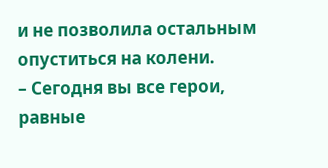и не позволила остальным опуститься на колени.
– Сегодня вы все герои, равные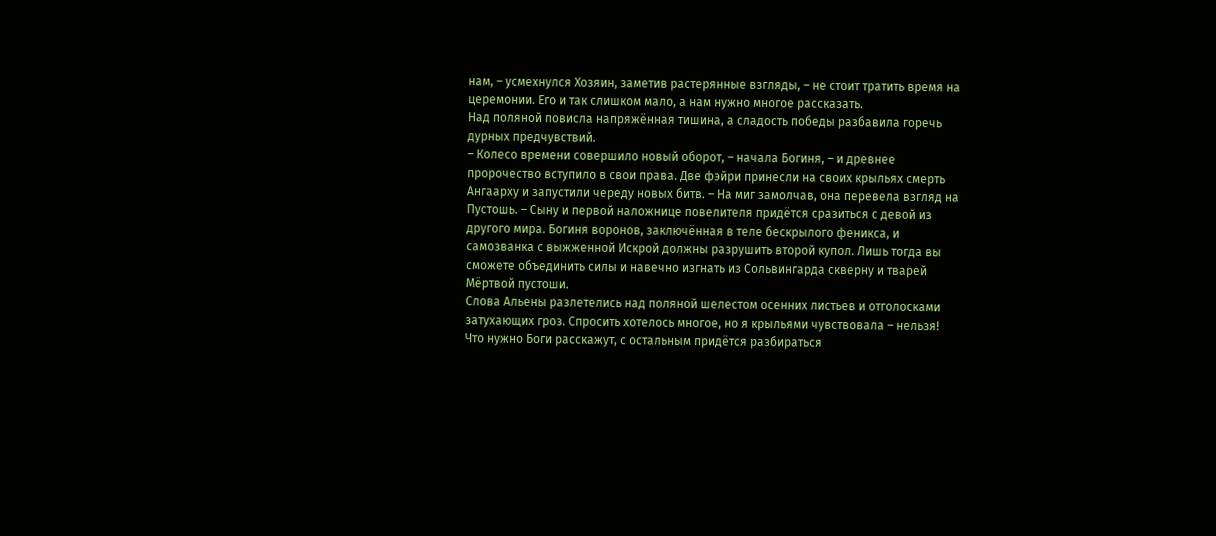нам, – усмехнулся Хозяин, заметив растерянные взгляды, – не стоит тратить время на церемонии. Его и так слишком мало, а нам нужно многое рассказать.
Над поляной повисла напряжённая тишина, а сладость победы разбавила горечь дурных предчувствий.
– Колесо времени совершило новый оборот, – начала Богиня, – и древнее пророчество вступило в свои права. Две фэйри принесли на своих крыльях смерть Ангаарху и запустили череду новых битв. – На миг замолчав, она перевела взгляд на Пустошь. – Сыну и первой наложнице повелителя придётся сразиться с девой из другого мира. Богиня воронов, заключённая в теле бескрылого феникса, и самозванка с выжженной Искрой должны разрушить второй купол. Лишь тогда вы сможете объединить силы и навечно изгнать из Сольвингарда скверну и тварей Мёртвой пустоши.
Слова Альены разлетелись над поляной шелестом осенних листьев и отголосками затухающих гроз. Спросить хотелось многое, но я крыльями чувствовала – нельзя! Что нужно Боги расскажут, с остальным придётся разбираться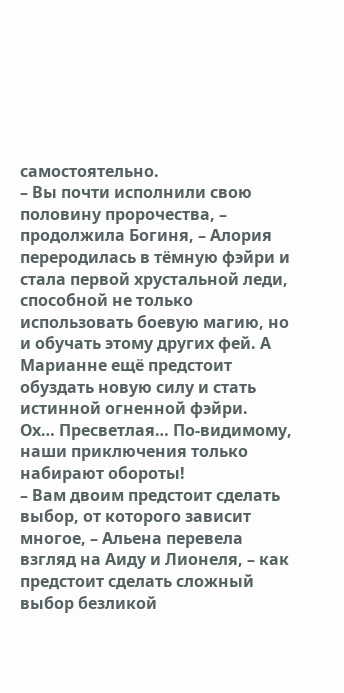самостоятельно.
– Вы почти исполнили свою половину пророчества, – продолжила Богиня, – Алория переродилась в тёмную фэйри и стала первой хрустальной леди, способной не только использовать боевую магию, но и обучать этому других фей. А Марианне ещё предстоит обуздать новую силу и стать истинной огненной фэйри.
Ох… Пресветлая… По-видимому, наши приключения только набирают обороты!
– Вам двоим предстоит сделать выбор, от которого зависит многое, – Альена перевела взгляд на Аиду и Лионеля, – как предстоит сделать сложный выбор безликой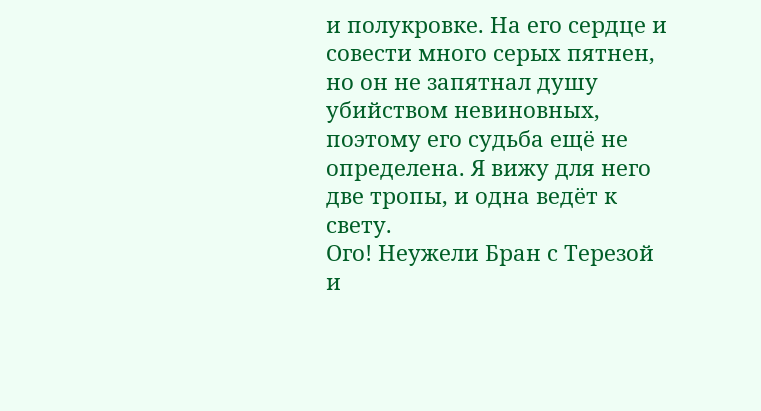и полукровке. На его сердце и совести много серых пятнен, но он не запятнал душу убийством невиновных, поэтому его судьба ещё не определена. Я вижу для него две тропы, и одна ведёт к свету.
Ого! Неужели Бран с Терезой и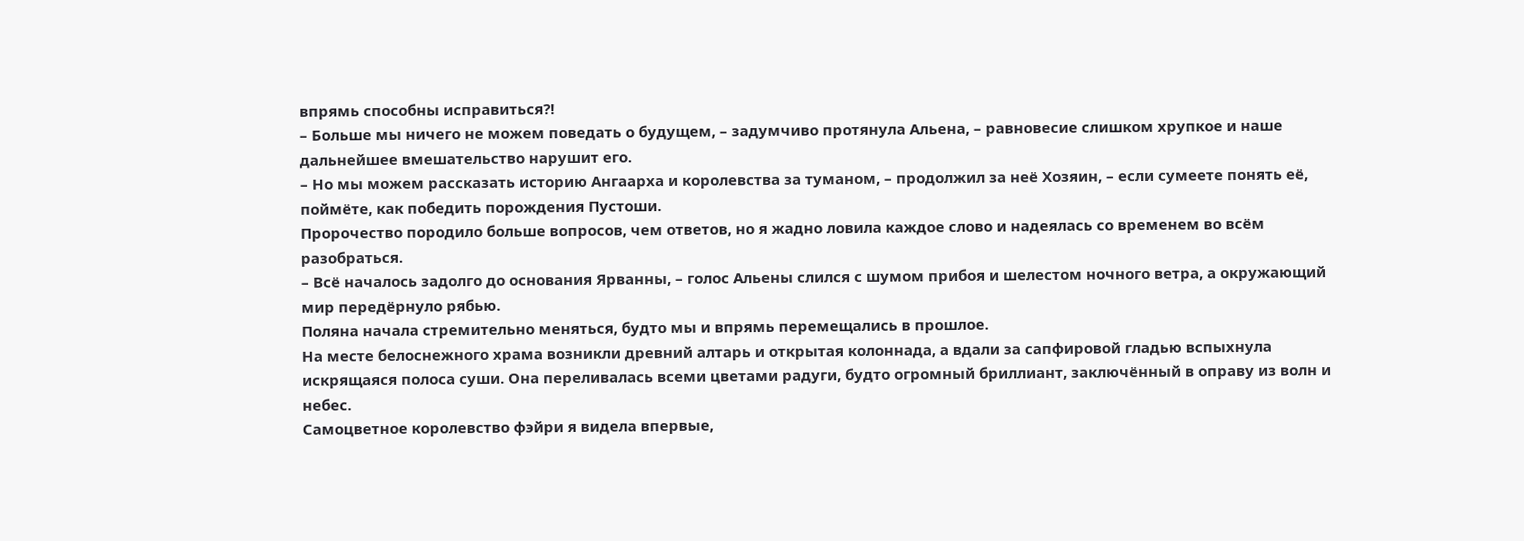впрямь способны исправиться?!
– Больше мы ничего не можем поведать о будущем, – задумчиво протянула Альена, – равновесие слишком хрупкое и наше дальнейшее вмешательство нарушит его.
– Но мы можем рассказать историю Ангаарха и королевства за туманом, – продолжил за неё Хозяин, – если сумеете понять её, поймёте, как победить порождения Пустоши.
Пророчество породило больше вопросов, чем ответов, но я жадно ловила каждое слово и надеялась со временем во всём разобраться.
– Всё началось задолго до основания Ярванны, – голос Альены слился с шумом прибоя и шелестом ночного ветра, а окружающий мир передёрнуло рябью.
Поляна начала стремительно меняться, будто мы и впрямь перемещались в прошлое.
На месте белоснежного храма возникли древний алтарь и открытая колоннада, а вдали за сапфировой гладью вспыхнула искрящаяся полоса суши. Она переливалась всеми цветами радуги, будто огромный бриллиант, заключённый в оправу из волн и небес.
Самоцветное королевство фэйри я видела впервые,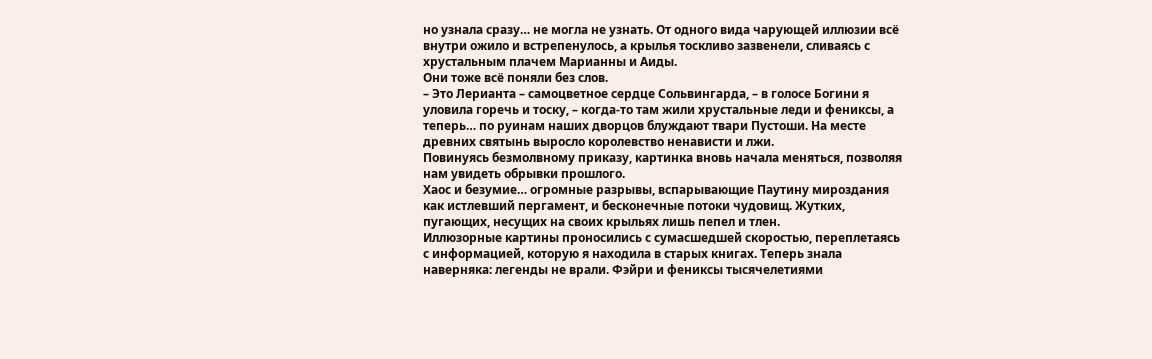но узнала сразу… не могла не узнать. От одного вида чарующей иллюзии всё внутри ожило и встрепенулось, а крылья тоскливо зазвенели, сливаясь с хрустальным плачем Марианны и Аиды.
Они тоже всё поняли без слов.
– Это Лерианта – самоцветное сердце Сольвингарда, – в голосе Богини я уловила горечь и тоску, – когда-то там жили хрустальные леди и фениксы, а теперь… по руинам наших дворцов блуждают твари Пустоши. На месте древних святынь выросло королевство ненависти и лжи.
Повинуясь безмолвному приказу, картинка вновь начала меняться, позволяя нам увидеть обрывки прошлого.
Хаос и безумие… огромные разрывы, вспарывающие Паутину мироздания как истлевший пергамент, и бесконечные потоки чудовищ. Жутких, пугающих, несущих на своих крыльях лишь пепел и тлен.
Иллюзорные картины проносились с сумасшедшей скоростью, переплетаясь с информацией, которую я находила в старых книгах. Теперь знала наверняка: легенды не врали. Фэйри и фениксы тысячелетиями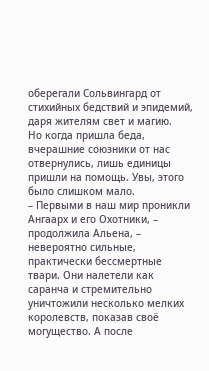оберегали Сольвингард от стихийных бедствий и эпидемий, даря жителям свет и магию.
Но когда пришла беда, вчерашние союзники от нас отвернулись, лишь единицы пришли на помощь. Увы, этого было слишком мало.
– Первыми в наш мир проникли Ангаарх и его Охотники, – продолжила Альена, – невероятно сильные, практически бессмертные твари. Они налетели как саранча и стремительно уничтожили несколько мелких королевств, показав своё могущество. А после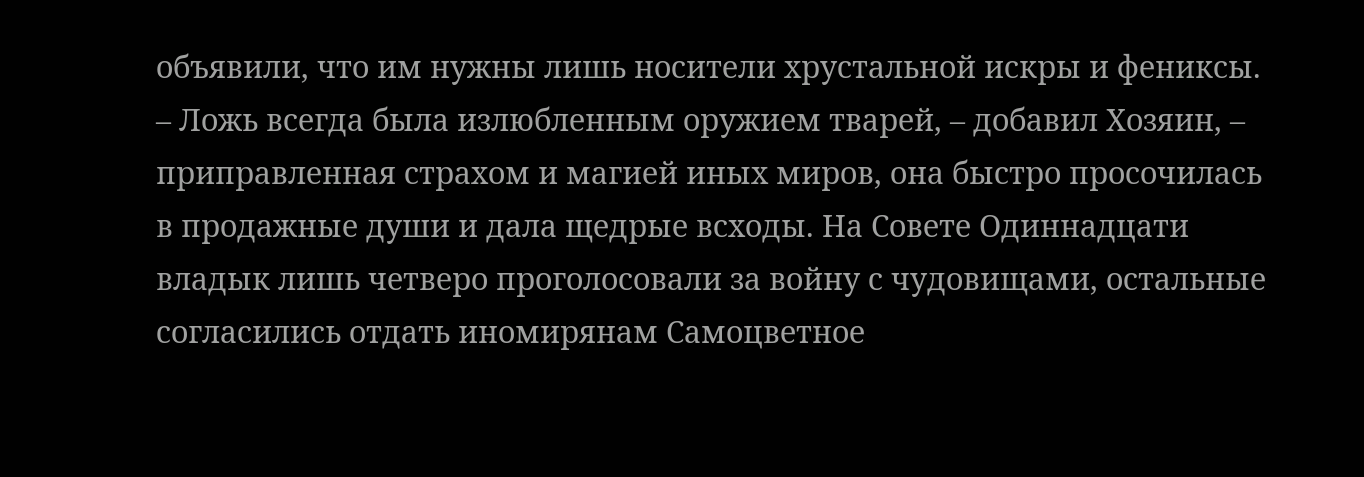объявили, что им нужны лишь носители хрустальной искры и фениксы.
– Ложь всегда была излюбленным оружием тварей, – добавил Хозяин, – приправленная страхом и магией иных миров, она быстро просочилась в продажные души и дала щедрые всходы. На Совете Одиннадцати владык лишь четверо проголосовали за войну с чудовищами, остальные согласились отдать иномирянам Самоцветное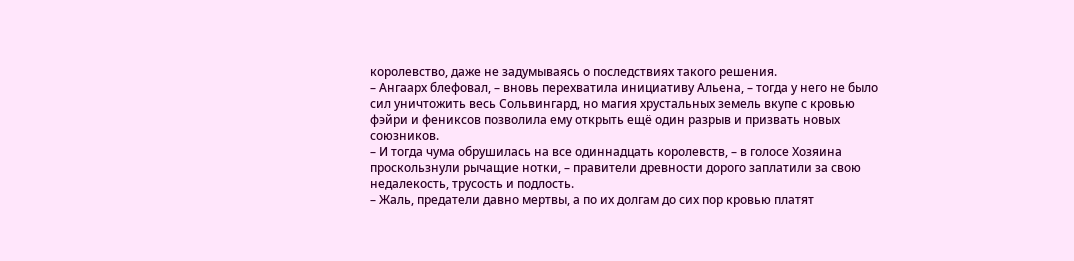королевство, даже не задумываясь о последствиях такого решения.
– Ангаарх блефовал, – вновь перехватила инициативу Альена, – тогда у него не было сил уничтожить весь Сольвингард, но магия хрустальных земель вкупе с кровью фэйри и фениксов позволила ему открыть ещё один разрыв и призвать новых союзников.
– И тогда чума обрушилась на все одиннадцать королевств, – в голосе Хозяина проскользнули рычащие нотки, – правители древности дорого заплатили за свою недалекость, трусость и подлость.
– Жаль, предатели давно мертвы, а по их долгам до сих пор кровью платят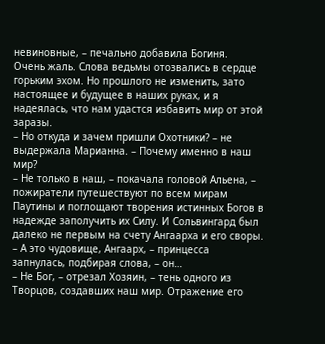невиновные, – печально добавила Богиня.
Очень жаль. Слова ведьмы отозвались в сердце горьким эхом. Но прошлого не изменить, зато настоящее и будущее в наших руках, и я надеялась, что нам удастся избавить мир от этой заразы.
– Но откуда и зачем пришли Охотники? – не выдержала Марианна. – Почему именно в наш мир?
– Не только в наш, – покачала головой Альена, – пожиратели путешествуют по всем мирам Паутины и поглощают творения истинных Богов в надежде заполучить их Силу. И Сольвингард был далеко не первым на счету Ангаарха и его своры.
– А это чудовище, Ангаарх, – принцесса запнулась, подбирая слова, – он…
– Не Бог, – отрезал Хозяин, – тень одного из Творцов, создавших наш мир. Отражение его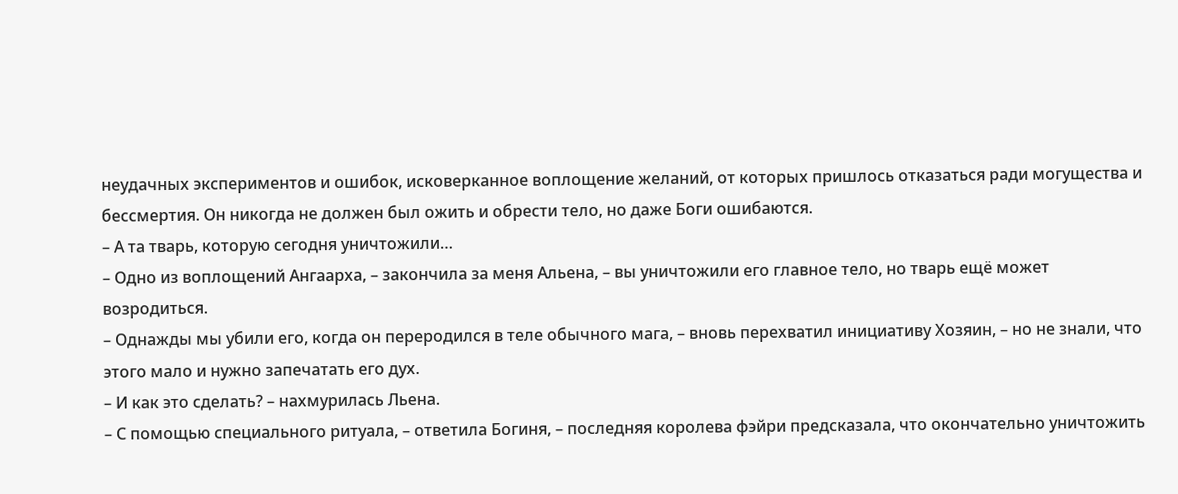неудачных экспериментов и ошибок, исковерканное воплощение желаний, от которых пришлось отказаться ради могущества и бессмертия. Он никогда не должен был ожить и обрести тело, но даже Боги ошибаются.
– А та тварь, которую сегодня уничтожили…
– Одно из воплощений Ангаарха, – закончила за меня Альена, – вы уничтожили его главное тело, но тварь ещё может возродиться.
– Однажды мы убили его, когда он переродился в теле обычного мага, – вновь перехватил инициативу Хозяин, – но не знали, что этого мало и нужно запечатать его дух.
– И как это сделать? – нахмурилась Льена.
– С помощью специального ритуала, – ответила Богиня, – последняя королева фэйри предсказала, что окончательно уничтожить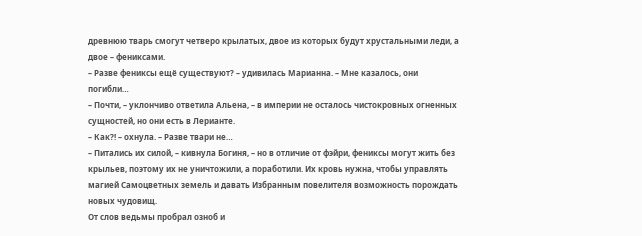древнюю тварь смогут четверо крылатых, двое из которых будут хрустальными леди, а двое – фениксами.
– Разве фениксы ещё существуют? – удивилась Марианна. – Мне казалось, они погибли…
– Почти, – уклончиво ответила Альена, – в империи не осталось чистокровных огненных сущностей, но они есть в Лерианте.
– Как?! – охнула. – Разве твари не…
– Питались их силой, – кивнула Богиня, – но в отличие от фэйри, фениксы могут жить без крыльев, поэтому их не уничтожили, а поработили. Их кровь нужна, чтобы управлять магией Самоцветных земель и давать Избранным повелителя возможность порождать новых чудовищ.
От слов ведьмы пробрал озноб и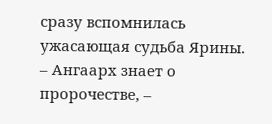сразу вспомнилась ужасающая судьба Ярины.
– Ангаарх знает о пророчестве, –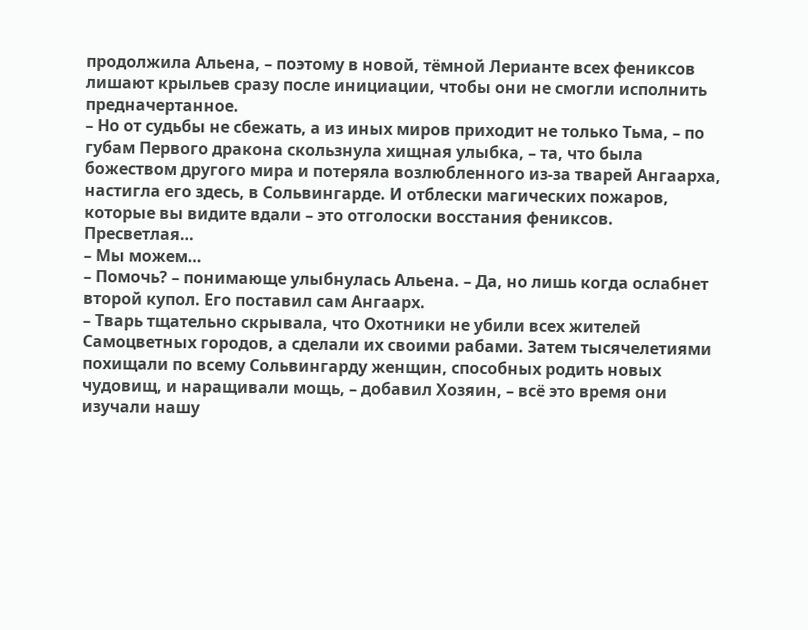продолжила Альена, – поэтому в новой, тёмной Лерианте всех фениксов лишают крыльев сразу после инициации, чтобы они не смогли исполнить предначертанное.
– Но от судьбы не сбежать, а из иных миров приходит не только Тьма, – по губам Первого дракона скользнула хищная улыбка, – та, что была божеством другого мира и потеряла возлюбленного из-за тварей Ангаарха, настигла его здесь, в Сольвингарде. И отблески магических пожаров, которые вы видите вдали – это отголоски восстания фениксов.
Пресветлая…
– Мы можем…
– Помочь? – понимающе улыбнулась Альена. – Да, но лишь когда ослабнет второй купол. Его поставил сам Ангаарх.
– Тварь тщательно скрывала, что Охотники не убили всех жителей Самоцветных городов, а сделали их своими рабами. Затем тысячелетиями похищали по всему Сольвингарду женщин, способных родить новых чудовищ, и наращивали мощь, – добавил Хозяин, – всё это время они изучали нашу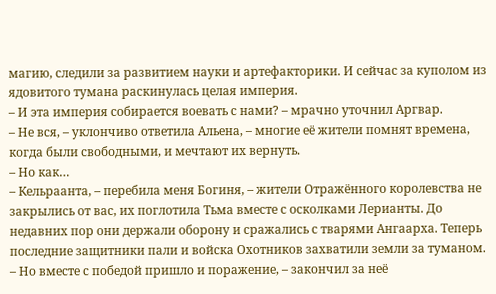магию, следили за развитием науки и артефакторики. И сейчас за куполом из ядовитого тумана раскинулась целая империя.
– И эта империя собирается воевать с нами? – мрачно уточнил Аргвар.
– Не вся, – уклончиво ответила Альена, – многие её жители помнят времена, когда были свободными, и мечтают их вернуть.
– Но как…
– Кельраанта, – перебила меня Богиня, – жители Отражённого королевства не закрылись от вас, их поглотила Тьма вместе с осколками Лерианты. До недавних пор они держали оборону и сражались с тварями Ангаарха. Теперь последние защитники пали и войска Охотников захватили земли за туманом.
– Но вместе с победой пришло и поражение, – закончил за неё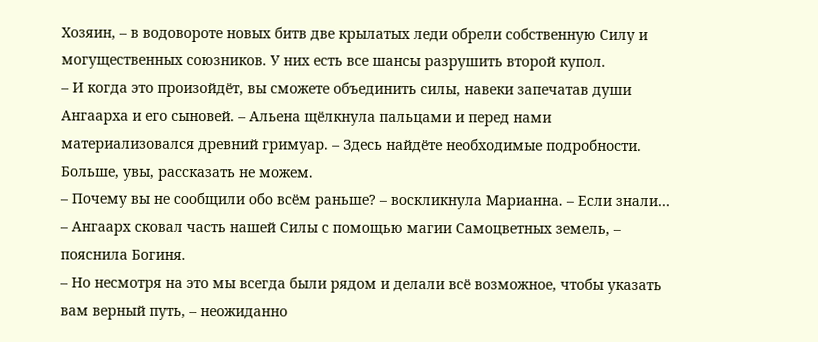Хозяин, – в водовороте новых битв две крылатых леди обрели собственную Силу и могущественных союзников. У них есть все шансы разрушить второй купол.
– И когда это произойдёт, вы сможете объединить силы, навеки запечатав души Ангаарха и его сыновей. – Альена щёлкнула пальцами и перед нами материализовался древний гримуар. – Здесь найдёте необходимые подробности. Больше, увы, рассказать не можем.
– Почему вы не сообщили обо всём раньше? – воскликнула Марианна. – Если знали…
– Ангаарх сковал часть нашей Силы с помощью магии Самоцветных земель, – пояснила Богиня.
– Но несмотря на это мы всегда были рядом и делали всё возможное, чтобы указать вам верный путь, – неожиданно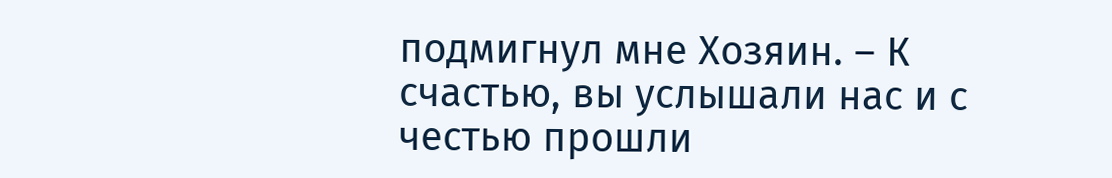подмигнул мне Хозяин. – К счастью, вы услышали нас и с честью прошли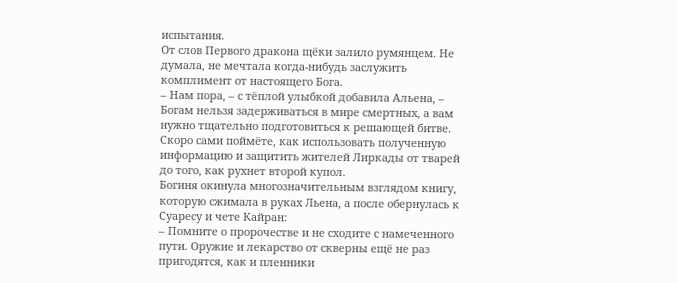испытания.
От слов Первого дракона щёки залило румянцем. Не думала, не мечтала когда-нибудь заслужить комплимент от настоящего Бога.
– Нам пора, – с тёплой улыбкой добавила Альена, – Богам нельзя задерживаться в мире смертных, а вам нужно тщательно подготовиться к решающей битве. Скоро сами поймёте, как использовать полученную информацию и защитить жителей Лиркады от тварей до того, как рухнет второй купол.
Богиня окинула многозначительным взглядом книгу, которую сжимала в руках Льена, а после обернулась к Суаресу и чете Кайран:
– Помните о пророчестве и не сходите с намеченного пути. Оружие и лекарство от скверны ещё не раз пригодятся, как и пленники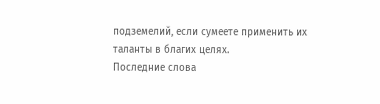подземелий, если сумеете применить их таланты в благих целях.
Последние слова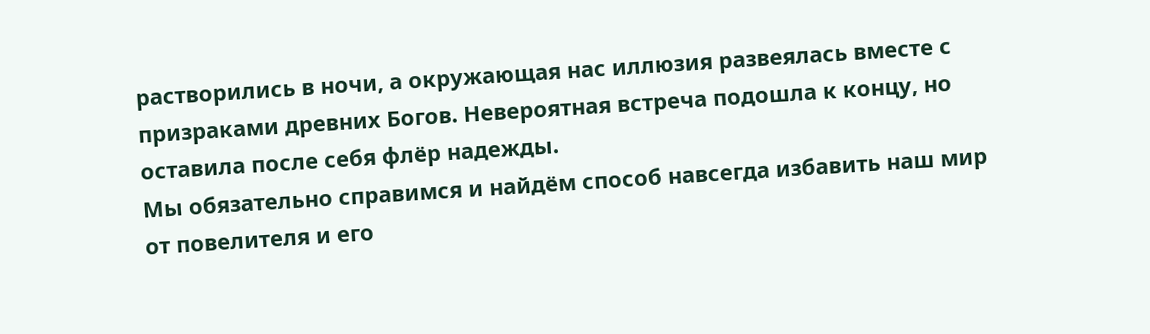растворились в ночи, а окружающая нас иллюзия развеялась вместе с призраками древних Богов. Невероятная встреча подошла к концу, но оставила после себя флёр надежды.
Мы обязательно справимся и найдём способ навсегда избавить наш мир от повелителя и его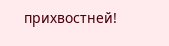прихвостней!